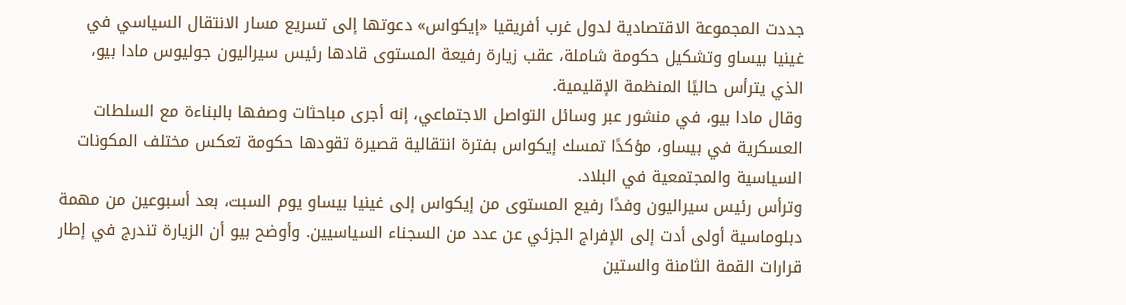جددت المجموعة الاقتصادية لدول غرب أفريقيا «إيكواس» دعوتها إلى تسريع مسار الانتقال السياسي في غينيا بيساو وتشكيل حكومة شاملة، عقب زيارة رفيعة المستوى قادها رئيس سيراليون جوليوس مادا بيو، الذي يترأس حاليًا المنظمة الإقليمية.
وقال مادا بيو، في منشور عبر وسائل التواصل الاجتماعي، إنه أجرى مباحثات وصفها بالبناءة مع السلطات العسكرية في بيساو، مؤكدًا تمسك إيكواس بفترة انتقالية قصيرة تقودها حكومة تعكس مختلف المكونات السياسية والمجتمعية في البلاد.
وترأس رئيس سيراليون وفدًا رفيع المستوى من إيكواس إلى غينيا بيساو يوم السبت، بعد أسبوعين من مهمة دبلوماسية أولى أدت إلى الإفراج الجزئي عن عدد من السجناء السياسيين. وأوضح بيو أن الزيارة تندرج في إطار قرارات القمة الثامنة والستين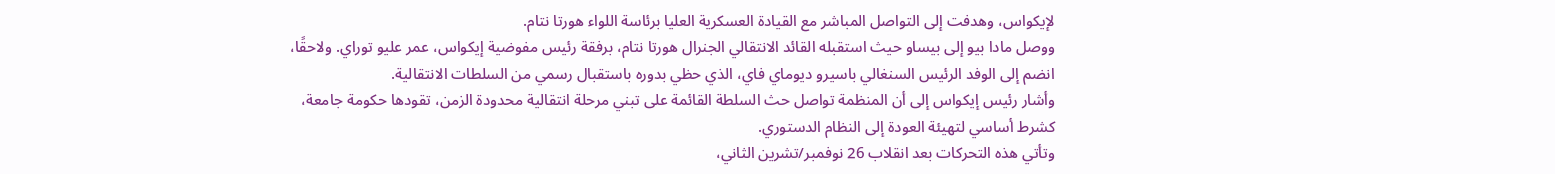لإيكواس، وهدفت إلى التواصل المباشر مع القيادة العسكرية العليا برئاسة اللواء هورتا نتام.
ووصل مادا بيو إلى بيساو حيث استقبله القائد الانتقالي الجنرال هورتا نتام، برفقة رئيس مفوضية إيكواس، عمر عليو توراي. ولاحقًا، انضم إلى الوفد الرئيس السنغالي باسيرو ديوماي فاي، الذي حظي بدوره باستقبال رسمي من السلطات الانتقالية.
وأشار رئيس إيكواس إلى أن المنظمة تواصل حث السلطة القائمة على تبني مرحلة انتقالية محدودة الزمن، تقودها حكومة جامعة، كشرط أساسي لتهيئة العودة إلى النظام الدستوري.
وتأتي هذه التحركات بعد انقلاب 26 نوفمبر/تشرين الثاني،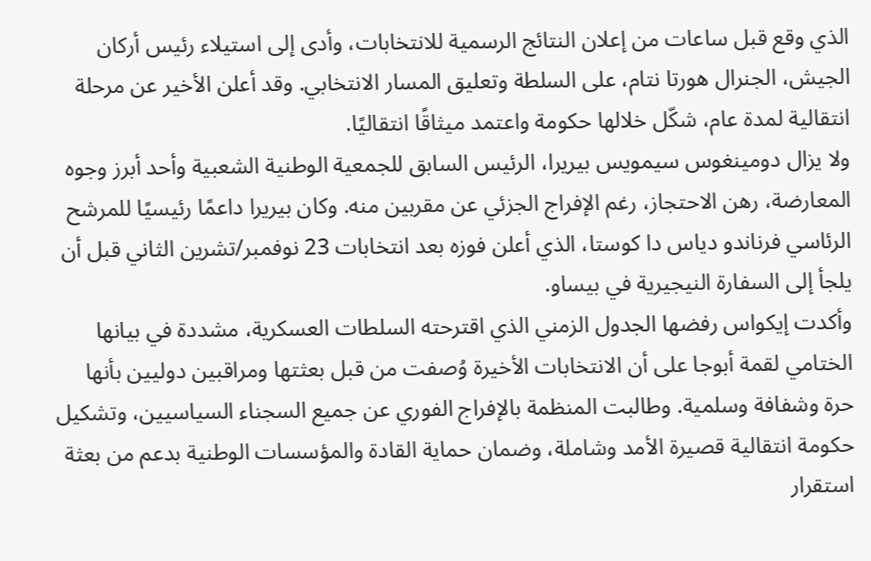الذي وقع قبل ساعات من إعلان النتائج الرسمية للانتخابات، وأدى إلى استيلاء رئيس أركان الجيش، الجنرال هورتا نتام، على السلطة وتعليق المسار الانتخابي. وقد أعلن الأخير عن مرحلة انتقالية لمدة عام، شكّل خلالها حكومة واعتمد ميثاقًا انتقاليًا.
ولا يزال دومينغوس سيمويس بيريرا، الرئيس السابق للجمعية الوطنية الشعبية وأحد أبرز وجوه المعارضة، رهن الاحتجاز، رغم الإفراج الجزئي عن مقربين منه. وكان بيريرا داعمًا رئيسيًا للمرشح الرئاسي فرناندو دياس دا كوستا، الذي أعلن فوزه بعد انتخابات 23 نوفمبر/تشرين الثاني قبل أن يلجأ إلى السفارة النيجيرية في بيساو.
وأكدت إيكواس رفضها الجدول الزمني الذي اقترحته السلطات العسكرية، مشددة في بيانها الختامي لقمة أبوجا على أن الانتخابات الأخيرة وُصفت من قبل بعثتها ومراقبين دوليين بأنها حرة وشفافة وسلمية. وطالبت المنظمة بالإفراج الفوري عن جميع السجناء السياسيين، وتشكيل حكومة انتقالية قصيرة الأمد وشاملة، وضمان حماية القادة والمؤسسات الوطنية بدعم من بعثة استقرار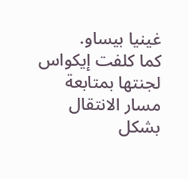غينيا بيساو.
كما كلفت إيكواس لجنتها بمتابعة مسار الانتقال بشكل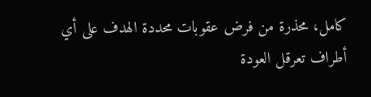كامل، محذرة من فرض عقوبات محددة الهدف على أي أطراف تعرقل العودة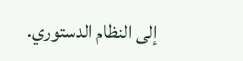إلى النظام الدستوري.